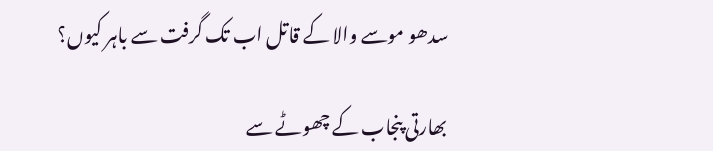سدھو موسے والا کے قاتل اب تک گرفت سے باہر کیوں؟

بھارتی پنجاب کے چھوٹے سے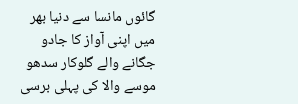گائوں مانسا سے دنیا بھر میں اپنی آواز کا جادو جگانے والے گلوکار سدھو موسے والا کی پہلی برسی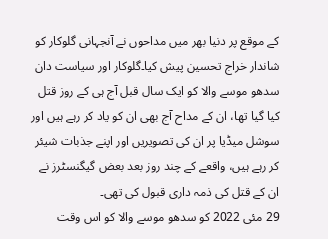کے موقع پر دنیا بھر میں مداحوں نے آنجہانی گلوکار کو شاندار خراج تحسین پیش کیا۔گلوکار اور سیاست دان سدھو موسے والا کو ایک سال قبل آج ہی کے روز قتل کیا گیا تھا، ان کے مداح آج بھی ان کو یاد کر رہے ہیں اور سوشل میڈیا پر ان کی تصویریں اور اپنے جذبات شیئر کر رہے ہیں، واقعے کے چند روز بعد بعض گیگنسٹرز نے ان کے قتل کی ذمہ داری قبول کی تھی۔
29 مئی 2022 کو سدھو موسے والا کو اس وقت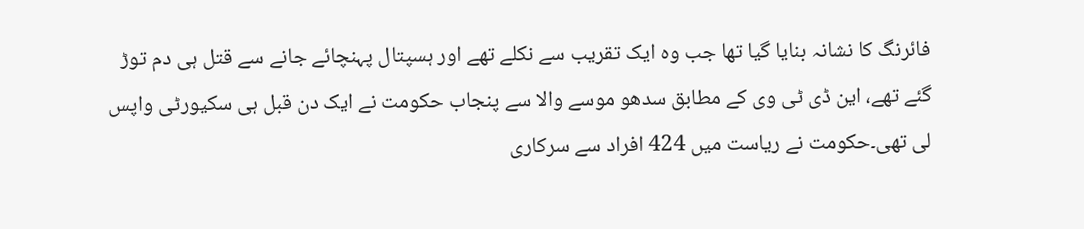فائرنگ کا نشانہ بنایا گیا تھا جب وہ ایک تقریب سے نکلے تھے اور ہسپتال پہنچائے جانے سے قتل ہی دم توڑ گئے تھے، این ڈی ٹی وی کے مطابق سدھو موسے والا سے پنجاب حکومت نے ایک دن قبل ہی سکیورٹی واپس لی تھی۔حکومت نے ریاست میں 424 افراد سے سرکاری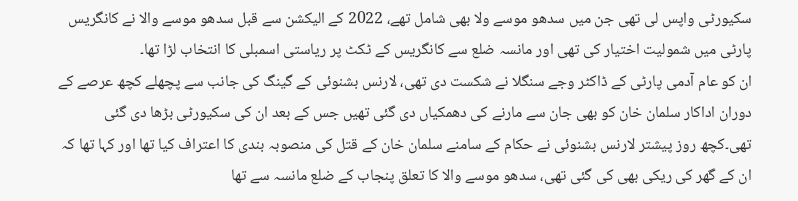سکیورٹی واپس لی تھی جن میں سدھو موسے ولا بھی شامل تھے، 2022 کے الیکشن سے قبل سدھو موسے والا نے کانگریس پارٹی میں شمولیت اختیار کی تھی اور مانسہ ضلع سے کانگریس کے ٹکٹ پر ریاستی اسمبلی کا انتخاب لڑا تھا۔
ان کو عام آدمی پارٹی کے ڈاکٹر وجے سنگلا نے شکست دی تھی، لارنس بشنوئی کے گینگ کی جانب سے پچھلے کچھ عرصے کے دوران اداکار سلمان خان کو بھی جان سے مارنے کی دھمکیاں دی گئی تھیں جس کے بعد ان کی سکیورٹی بڑھا دی گئی تھی۔کچھ روز پیشتر لارنس بشنوئی نے حکام کے سامنے سلمان خان کے قتل کی منصوبہ بندی کا اعتراف کیا تھا اور کہا تھا کہ ان کے گھر کی ریکی بھی کی گئی تھی، سدھو موسے والا کا تعلق پنجاب کے ضلع مانسہ سے تھا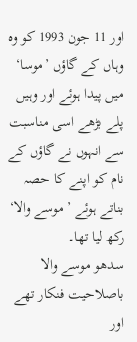اور 11 جون 1993 کو وہ وہاں کے گاؤں ’موسا‘ میں پیدا ہوئے اور وہیں پلے بڑھے اسی مناسبت سے انہوں نے گاؤں کے نام کو اپنے کا حصہ بناتے ہوئے ’موسے والا‘ رکھ لیا تھا۔
سدھو موسے والا باصلاحیت فنکار تھے اور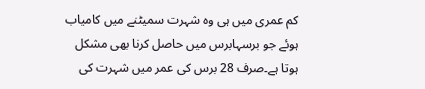کم عمری میں ہی وہ شہرت سمیٹنے میں کامیاب ہوئے جو برسہابرس میں حاصل کرنا بھی مشکل ہوتا ہے۔صرف 28 برس کی عمر میں شہرت کی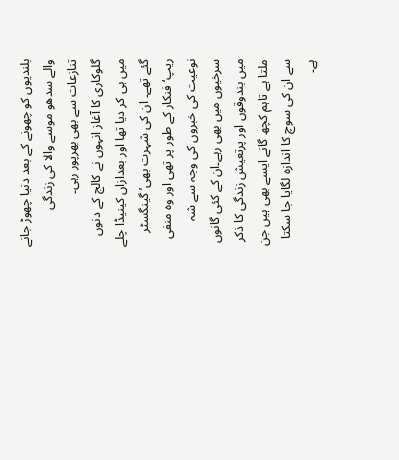بلندیوں کو چھونے کے بعد دنیا چھوڑ جانے والے سدھو موسے والا کی زندگی تنازعات سے بھی بھرپور رہی۔
گلوکاری کا آغاز انہوں نے کالج کے دنوں میں ہی کر دیا تھا اور بعدازاں کینیڈا چلے گئے تھے۔ ان کی شہرت بھی’گینگسٹر ریپ‘ فنکار کے طور پر تھی اور وہ منفی نوعیت کی خبروں کی وجہ سے شہ سرخیوں میں بھی رہے۔ان کے کئی گانوں میں بندوقوں اور پرتعیش زندگی کا ذکر ملتا ہے تاہم کچھ گانے ایسے بھی ہیں جن سے ان کی سوچ کا اندازہ لگایا جا سکتا ہے۔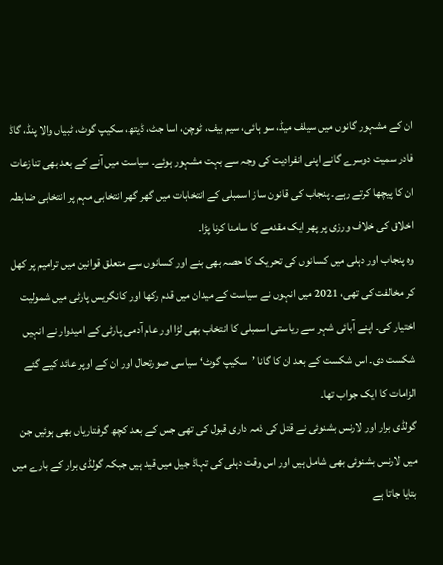ان کے مشہور گانوں میں سیلف میڈ، سو ہائی، سیم بیف، ٹوچن، اسا جٹ، ڈیتھ، سکیپ گوٹ، ٹبیاں والا پنڈ، گاڈ فادر سمیت دوسرے گانے اپنی انفرادیت کی وجہ سے بہت مشہور ہوئے۔ سیاست میں آنے کے بعد بھی تنازعات ان کا پیچھا کرتے رہے۔ پنجاب کی قانون ساز اسمبلی کے انتخابات میں گھر گھر انتخابی مہم پر انتخابی ضابطہ اخلاق کی خلاف ورزی پر پھر ایک مقدمے کا سامنا کرنا پڑا۔
وہ پنجاب اور دہلی میں کسانوں کی تحریک کا حصہ بھی بنے اور کسانوں سے متعلق قوانین میں ترامیم پر کھل کر مخالفت کی تھی، 2021 میں انہوں نے سیاست کے میدان میں قدم رکھا اور کانگریس پارٹی میں شمولیت اختیار کی۔ اپنے آبائی شہر سے ریاستی اسمبلی کا انتخاب بھی لڑا اور عام آدمی پارٹی کے امیدوار نے انہیں شکست دی۔ اس شکست کے بعد ان کا گانا ’سکیپ گوٹ‘ سیاسی صورتحال اور ان کے اوپر عائد کیے گئے الزامات کا ایک جواب تھا۔
گولڈی برار اور لارنس بشنوئی نے قتل کی ذمہ داری قبول کی تھی جس کے بعد کچھ گرفتاریاں بھی ہوئیں جن میں لارنس بشنوئی بھی شامل ہیں اور اس وقت دہلی کی تہاڈ جیل میں قید ہیں جبکہ گولڈی برار کے بارے میں بتایا جاتا ہے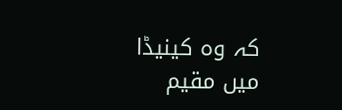کہ وہ کینیڈا میں مقیم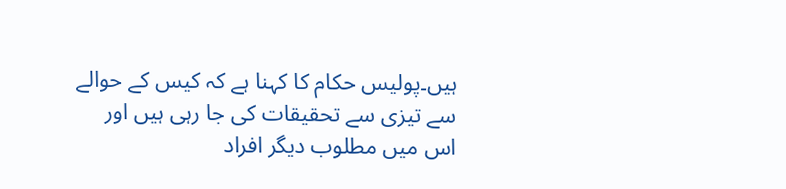ہیں۔پولیس حکام کا کہنا ہے کہ کیس کے حوالے سے تیزی سے تحقیقات کی جا رہی ہیں اور اس میں مطلوب دیگر افراد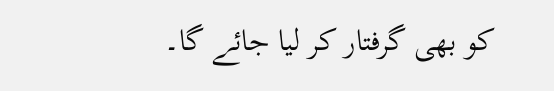کو بھی گرفتار کر لیا جائے گا۔